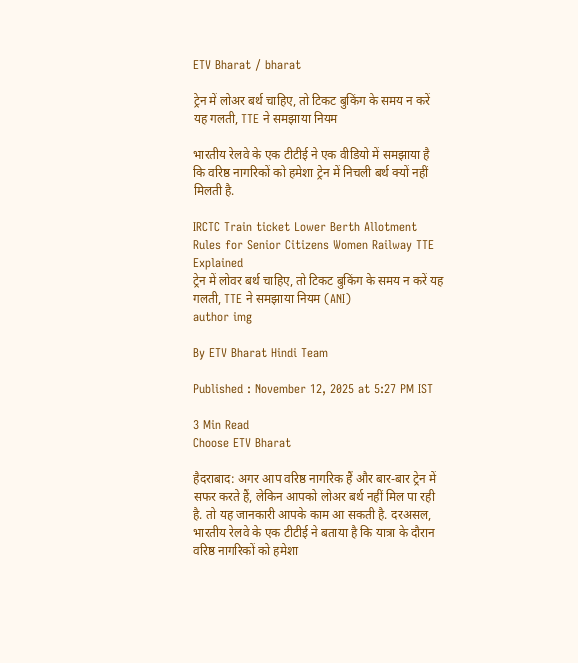ETV Bharat / bharat

ट्रेन में लोअर बर्थ चाहिए, तो टिकट बुकिंग के समय न करें यह गलती, TTE ने समझाया नियम

भारतीय रेलवे के एक टीटीई ने एक वीडियो में समझाया है कि वरिष्ठ नागरिकों को हमेशा ट्रेन में निचली बर्थ क्यों नहीं मिलती है.

IRCTC Train ticket Lower Berth Allotment Rules for Senior Citizens Women Railway TTE Explained
ट्रेन में लोवर बर्थ चाहिए, तो टिकट बुकिंग के समय न करें यह गलती, TTE ने समझाया नियम (ANI)
author img

By ETV Bharat Hindi Team

Published : November 12, 2025 at 5:27 PM IST

3 Min Read
Choose ETV Bharat

हैदराबाद: अगर आप वरिष्ठ नागरिक हैं और बार-बार ट्रेन में सफर करते हैं, लेकिन आपको लोअर बर्थ नहीं मिल पा रही है. तो यह जानकारी आपके काम आ सकती है. दरअसल, भारतीय रेलवे के एक टीटीई ने बताया है कि यात्रा के दौरान वरिष्ठ नागरिकों को हमेशा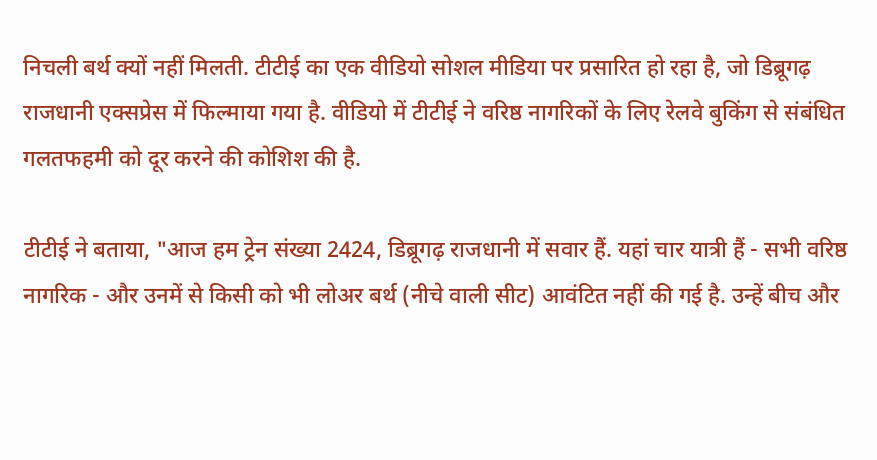निचली बर्थ क्यों नहीं मिलती. टीटीई का एक वीडियो सोशल मीडिया पर प्रसारित हो रहा है, जो डिब्रूगढ़ राजधानी एक्सप्रेस में फिल्माया गया है. वीडियो में टीटीई ने वरिष्ठ नागरिकों के लिए रेलवे बुकिंग से संबंधित गलतफहमी को दूर करने की कोशिश की है.

टीटीई ने बताया, "आज हम ट्रेन संख्या 2424, डिब्रूगढ़ राजधानी में सवार हैं. यहां चार यात्री हैं - सभी वरिष्ठ नागरिक - और उनमें से किसी को भी लोअर बर्थ (नीचे वाली सीट) आवंटित नहीं की गई है. उन्हें बीच और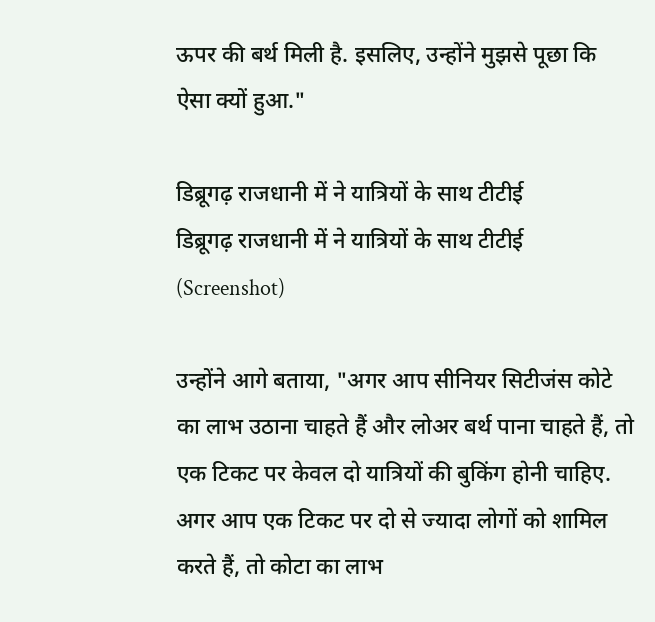ऊपर की बर्थ मिली है. इसलिए, उन्होंने मुझसे पूछा कि ऐसा क्यों हुआ."

डिब्रूगढ़ राजधानी में ने यात्रियों के साथ टीटीई
डिब्रूगढ़ राजधानी में ने यात्रियों के साथ टीटीई (Screenshot)

उन्होंने आगे बताया, "अगर आप सीनियर सिटीजंस कोटे का लाभ उठाना चाहते हैं और लोअर बर्थ पाना चाहते हैं, तो एक टिकट पर केवल दो यात्रियों की बुकिंग होनी चाहिए. अगर आप एक टिकट पर दो से ज्यादा लोगों को शामिल करते हैं, तो कोटा का लाभ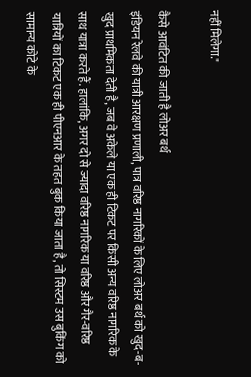नहीं मिलेगा."

कैसे आवंटित की जाती है लोअर बर्थ
इंडियन रेलवे की यात्री आरक्षण प्रणाली, पात्र वरिष्ठ नागरिकों के लिए लोअर बर्थ को खुद-ब-खुद प्राथमिकता देती है, जब वे अकेले या एक ही टिकट पर किसी अन्य वरिष्ठ नागरिक के साथ यात्रा करते हैं. हालांकि, अगर दो से ज्यादा वरिष्ठ नागरिक या वरिष्ठ और गैर-वरिष्ठ यात्रियों का टिकट एक ही पीएनआर के तहत बुक किया जाता है, तो सिस्टम उस बुकिंग को सामान्य कोटे के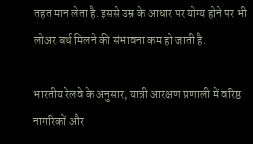तहत मान लेता है. इससे उम्र के आधार पर योग्य होने पर भी लोअर बर्थ मिलने की संभावना कम हो जाती है.

भारतीय रेलवे के अनुसार, यात्री आरक्षण प्रणाली में वरिष्ठ नागरिकों और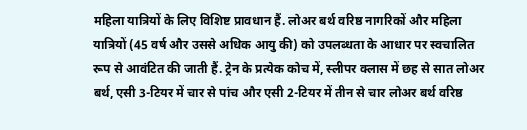महिला यात्रियों के लिए विशिष्ट प्रावधान हैं. लोअर बर्थ वरिष्ठ नागरिकों और महिला यात्रियों (45 वर्ष और उससे अधिक आयु की) को उपलब्धता के आधार पर स्वचालित रूप से आवंटित की जाती हैं. ट्रेन के प्रत्येक कोच में, स्लीपर क्लास में छह से सात लोअर बर्थ, एसी 3-टियर में चार से पांच और एसी 2-टियर में तीन से चार लोअर बर्थ वरिष्ठ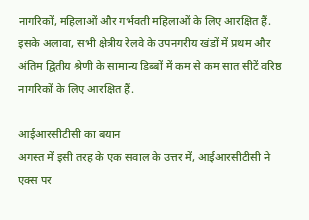नागरिकों, महिलाओं और गर्भवती महिलाओं के लिए आरक्षित हैं. इसके अलावा, सभी क्षेत्रीय रेलवे के उपनगरीय खंडों में प्रथम और अंतिम द्वितीय श्रेणी के सामान्य डिब्बों में कम से कम सात सीटें वरिष्ठ नागरिकों के लिए आरक्षित हैं.

आईआरसीटीसी का बयान
अगस्त में इसी तरह के एक सवाल के उत्तर में, आईआरसीटीसी ने एक्स पर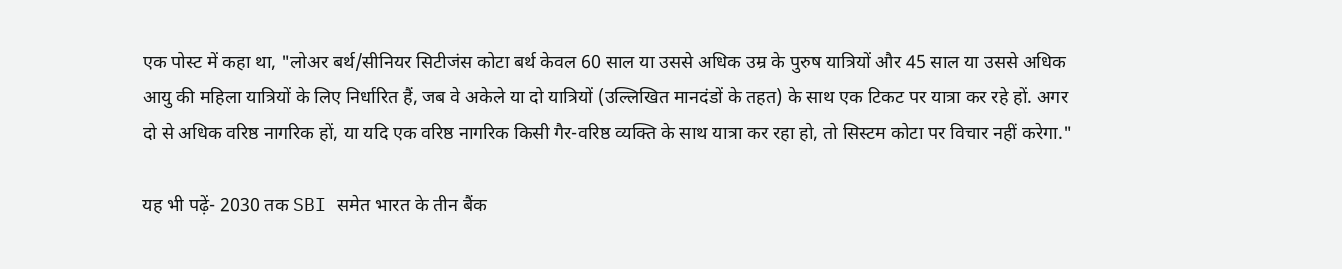एक पोस्ट में कहा था, "लोअर बर्थ/सीनियर सिटीजंस कोटा बर्थ केवल 60 साल या उससे अधिक उम्र के पुरुष यात्रियों और 45 साल या उससे अधिक आयु की महिला यात्रियों के लिए निर्धारित हैं, जब वे अकेले या दो यात्रियों (उल्लिखित मानदंडों के तहत) के साथ एक टिकट पर यात्रा कर रहे हों. अगर दो से अधिक वरिष्ठ नागरिक हों, या यदि एक वरिष्ठ नागरिक किसी गैर-वरिष्ठ व्यक्ति के साथ यात्रा कर रहा हो, तो सिस्टम कोटा पर विचार नहीं करेगा."

यह भी पढ़ें- 2030 तक SBI समेत भारत के तीन बैंक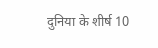दुनिया के शीर्ष 10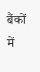बैंकों में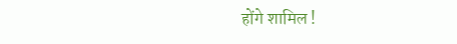होंगे शामिल !